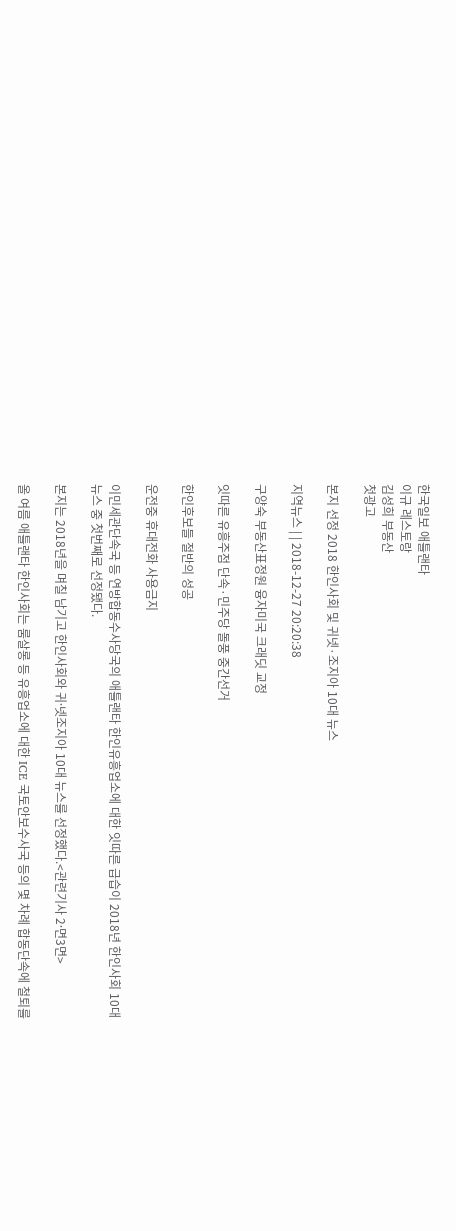한국일보 애틀랜타
이규 레스토랑
김성희 부동산
첫광고

본지 선정 2018 한인사회 및 귀넷·조지아 10대 뉴스

지역뉴스 | | 2018-12-27 20:20:38

구양숙 부동산표정원 융자미국 크래딧 교정

잇따른 유흥주점 단속·민주당 돌풍 중간선거

한인후보들 절반의 성공

운전중 휴대전화 사용금지

이민세관단속국 등 연방합동수사당국의 애틀랜타 한인유흥업소에 대한 잇따른 급습이 2018년 한인사회 10대 뉴스 중 첫번째로 선정됐다.

본지는 2018년을 며칠 남기고 한인사회와 귀넷〮조지아 10대 뉴스를 선정했다.<관련기사 2면〮3면>

올 여름 애틀랜타 한인사회는 룸살롱 등 유흥업소에 대한 ICE 국토안보수사국 등의 몇 차례 합동단속에 철퇴를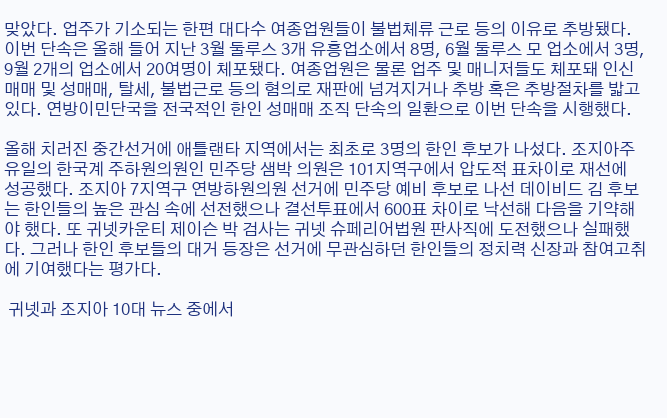맞았다. 업주가 기소되는 한편 대다수 여종업원들이 불법체류 근로 등의 이유로 추방됐다. 이번 단속은 올해 들어 지난 3월 둘루스 3개 유흥업소에서 8명, 6월 둘루스 모 업소에서 3명, 9월 2개의 업소에서 20여명이 체포됐다. 여종업원은 물론 업주 및 매니저들도 체포돼 인신매매 및 성매매, 탈세, 불법근로 등의 혐의로 재판에 넘겨지거나 추방 혹은 추방절차를 밟고 있다. 연방이민단국을 전국적인 한인 성매매 조직 단속의 일환으로 이번 단속을 시행했다.

올해 치러진 중간선거에 애틀랜타 지역에서는 최초로 3명의 한인 후보가 나섰다. 조지아주 유일의 한국계 주하원의원인 민주당 샘박 의원은 101지역구에서 압도적 표차이로 재선에 성공했다. 조지아 7지역구 연방하원의원 선거에 민주당 예비 후보로 나선 데이비드 김 후보는 한인들의 높은 관심 속에 선전했으나 결선투표에서 600표 차이로 낙선해 다음을 기약해야 했다. 또 귀넷카운티 제이슨 박 검사는 귀넷 슈페리어법원 판사직에 도전했으나 실패했다. 그러나 한인 후보들의 대거 등장은 선거에 무관심하던 한인들의 정치력 신장과 참여고취에 기여했다는 평가다.

 귀넷과 조지아 10대 뉴스 중에서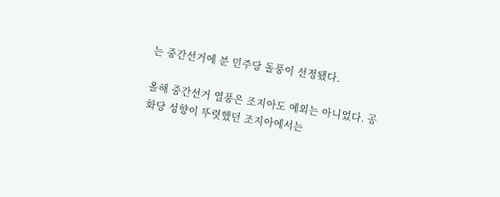는 중간선거에 분 민주당 돌풍이 선정됐다.

올해 중간선거 열풍은 조지아도 예외는 아니었다. 공화당 성향이 뚜렷했던 조지아에서는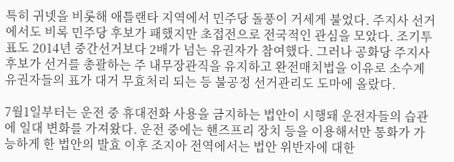특히 귀넷을 비롯해 애틀랜타 지역에서 민주당 돌풍이 거세게 불었다. 주지사 선거에서도 비록 민주당 후보가 패했지만 초접전으로 전국적인 관심을 모았다. 조기투표도 2014년 중간선거보다 2배가 넘는 유권자가 참여했다. 그러나 공화당 주지사 후보가 선거를 총괄하는 주 내무장관직을 유지하고 완전매치법을 이유로 소수계 유권자들의 표가 대거 무효처리 되는 등 불공정 선거관리도 도마에 올랐다.

7월1일부터는 운전 중 휴대전화 사용을 금지하는 법안이 시행돼 운전자들의 습관에 일대 변화를 가져왔다. 운전 중에는 핸즈프리 장치 등을 이용해서만 통화가 가능하게 한 법안의 발효 이후 조지아 전역에서는 법안 위반자에 대한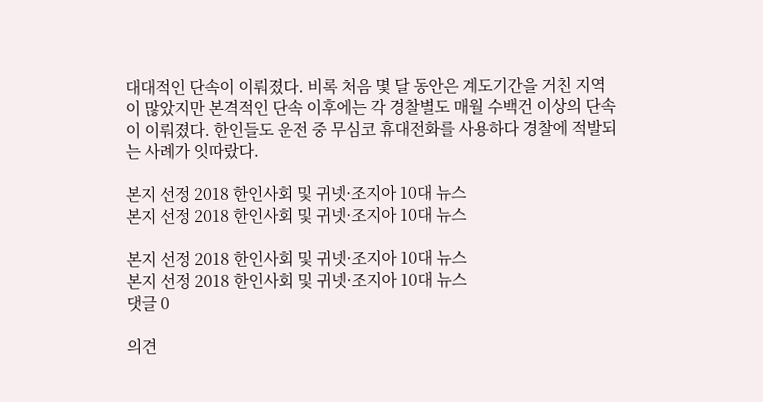대대적인 단속이 이뤄졌다. 비록 처음 몇 달 동안은 계도기간을 거친 지역이 많았지만 본격적인 단속 이후에는 각 경찰별도 매월 수백건 이상의 단속이 이뤄졌다. 한인들도 운전 중 무심코 휴대전화를 사용하다 경찰에 적발되는 사례가 잇따랐다.

본지 선정 2018 한인사회 및 귀넷·조지아 10대 뉴스
본지 선정 2018 한인사회 및 귀넷·조지아 10대 뉴스

본지 선정 2018 한인사회 및 귀넷·조지아 10대 뉴스
본지 선정 2018 한인사회 및 귀넷·조지아 10대 뉴스
댓글 0

의견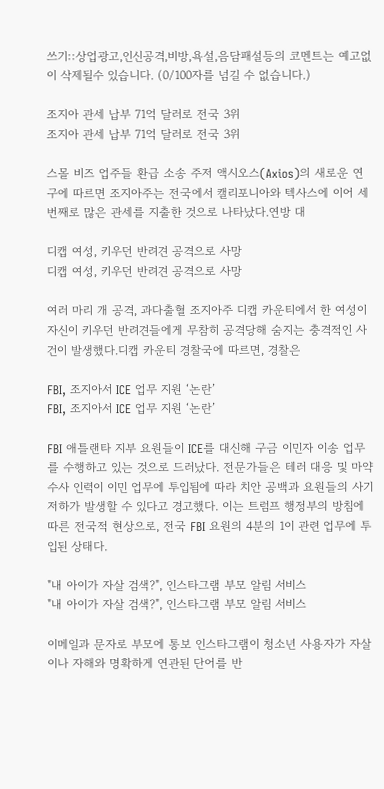쓰기::상업광고,인신공격,비방,욕설,음담패설등의 코멘트는 예고없이 삭제될수 있습니다. (0/100자를 넘길 수 없습니다.)

조지아 관세 납부 71억 달러로 전국 3위
조지아 관세 납부 71억 달러로 전국 3위

스몰 비즈 업주들 환급 소송 주저 액시오스(Axios)의 새로운 연구에 따르면 조지아주는 전국에서 캘리포니아와 텍사스에 이어 세 번째로 많은 관세를 지출한 것으로 나타났다.연방 대

디캡 여성, 키우던 반려견 공격으로 사망
디캡 여성, 키우던 반려견 공격으로 사망

여러 마리 개 공격, 과다출혈 조지아주 디캡 카운티에서 한 여성이 자신이 키우던 반려견들에게 무참히 공격당해 숨지는 충격적인 사건이 발생했다.디캡 카운티 경찰국에 따르면, 경찰은

FBI, 조지아서 ICE 업무 지원 ‘논란’
FBI, 조지아서 ICE 업무 지원 ‘논란’

FBI 애틀랜타 지부 요원들이 ICE를 대신해 구금 이민자 이송 업무를 수행하고 있는 것으로 드러났다. 전문가들은 테러 대응 및 마약 수사 인력이 이민 업무에 투입됨에 따라 치안 공백과 요원들의 사기 저하가 발생할 수 있다고 경고했다. 이는 트럼프 행정부의 방침에 따른 전국적 현상으로, 전국 FBI 요원의 4분의 1이 관련 업무에 투입된 상태다.

"내 아이가 자살 검색?", 인스타그램 부모 알림 서비스
"내 아이가 자살 검색?", 인스타그램 부모 알림 서비스

이메일과 문자로 부모에 통보 인스타그램이 청소년 사용자가 자살이나 자해와 명확하게 연관된 단어를 반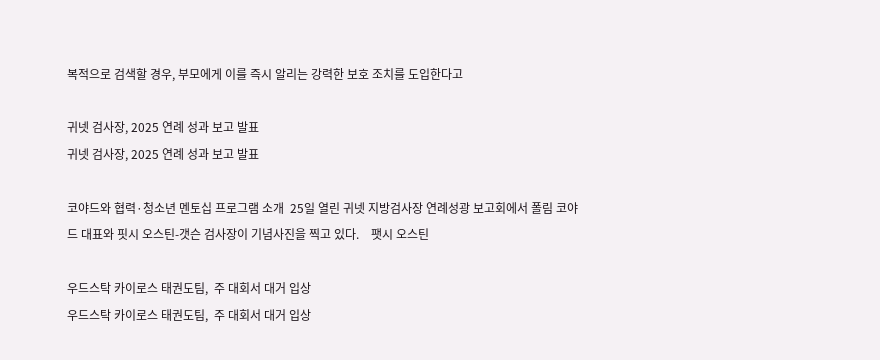복적으로 검색할 경우, 부모에게 이를 즉시 알리는 강력한 보호 조치를 도입한다고

귀넷 검사장, 2025 연례 성과 보고 발표
귀넷 검사장, 2025 연례 성과 보고 발표

코야드와 협력·청소년 멘토십 프로그램 소개  25일 열린 귀넷 지방검사장 연례성광 보고회에서 폴림 코야드 대표와 핏시 오스틴-갯슨 검사장이 기념사진을 찍고 있다.    팻시 오스틴

우드스탁 카이로스 태권도팀,  주 대회서 대거 입상
우드스탁 카이로스 태권도팀,  주 대회서 대거 입상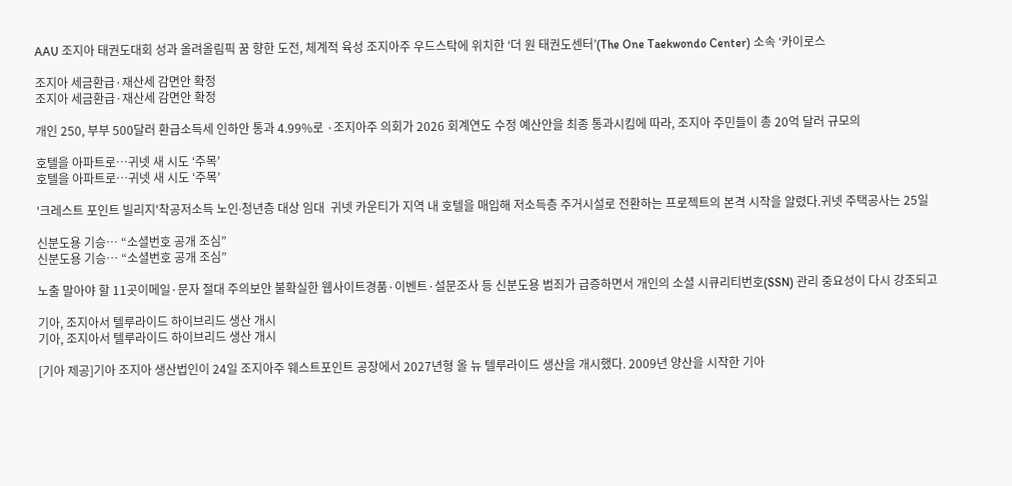AAU 조지아 태권도대회 성과 올려올림픽 꿈 향한 도전, 체계적 육성 조지아주 우드스탁에 위치한 ‘더 원 태권도센터’(The One Taekwondo Center) 소속 ‘카이로스

조지아 세금환급·재산세 감면안 확정
조지아 세금환급·재산세 감면안 확정

개인 250, 부부 500달러 환급소득세 인하안 통과 4.99%로 ·조지아주 의회가 2026 회계연도 수정 예산안을 최종 통과시킴에 따라, 조지아 주민들이 총 20억 달러 규모의

호텔을 아파트로…귀넷 새 시도 ‘주목’
호텔을 아파트로…귀넷 새 시도 ‘주목’

'크레스트 포인트 빌리지'착공저소득 노인∙청년층 대상 임대  귀넷 카운티가 지역 내 호텔을 매입해 저소득층 주거시설로 전환하는 프로젝트의 본격 시작을 알렸다.귀넷 주택공사는 25일

신분도용 기승… “소셜번호 공개 조심”
신분도용 기승… “소셜번호 공개 조심”

노출 말아야 할 11곳이메일·문자 절대 주의보안 불확실한 웹사이트경품·이벤트·설문조사 등 신분도용 범죄가 급증하면서 개인의 소셜 시큐리티번호(SSN) 관리 중요성이 다시 강조되고

기아, 조지아서 텔루라이드 하이브리드 생산 개시
기아, 조지아서 텔루라이드 하이브리드 생산 개시

[기아 제공]기아 조지아 생산법인이 24일 조지아주 웨스트포인트 공장에서 2027년형 올 뉴 텔루라이드 생산을 개시했다. 2009년 양산을 시작한 기아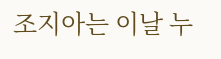조지아는 이날 누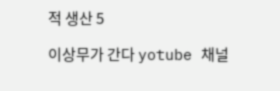적 생산 5

이상무가 간다 yotube 채널